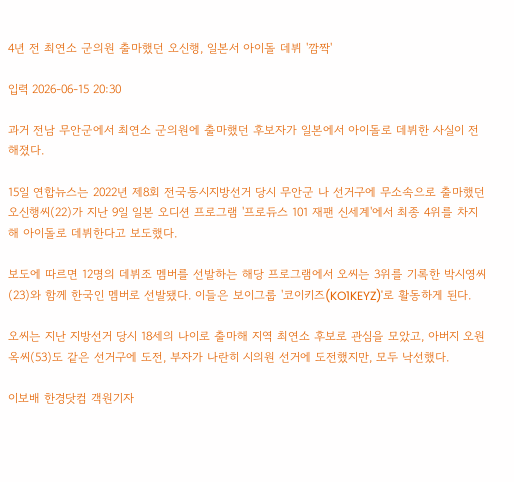4년 전 최연소 군의원 출마했던 오신행, 일본서 아이돌 데뷔 '깜짝'

입력 2026-06-15 20:30

과거 전남 무안군에서 최연소 군의원에 출마했던 후보자가 일본에서 아이돌로 데뷔한 사실이 전해졌다.

15일 연합뉴스는 2022년 제8회 전국동시지방선거 당시 무안군 나 선거구에 무소속으로 출마했던 오신행씨(22)가 지난 9일 일본 오디션 프로그램 '프로듀스 101 재팬 신세계'에서 최종 4위를 차지해 아이돌로 데뷔한다고 보도했다.

보도에 따르면 12명의 데뷔조 멤버를 선발하는 해당 프로그램에서 오씨는 3위를 기록한 박시영씨(23)와 함께 한국인 멤버로 선발됐다. 이들은 보이그룹 '코이키즈(KO1KEYZ)'로 활동하게 된다.

오씨는 지난 지방선거 당시 18세의 나이로 출마해 지역 최연소 후보로 관심을 모았고, 아버지 오원옥씨(53)도 같은 선거구에 도전, 부자가 나란히 시의원 선거에 도전했지만, 모두 낙선했다.

이보배 한경닷컴 객원기자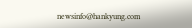newsinfo@hankyung.com